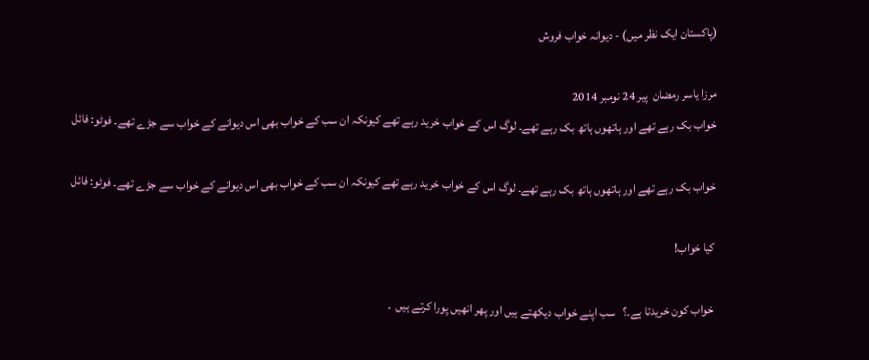(پاکستان ایک نظر میں) - دیوانہ خواب فروش

مرزا یاسر رمضان  پير 24 نومبر 2014
خواب بک رہے تھے اور ہاتھوں ہاتھ بک رہے تھے۔ لوگ اس کے خواب خرید رہے تھے کیونکہ ان سب کے خواب بھی اس دیوانے کے خواب سے جڑے تھے۔ فوٹو: فائل

خواب بک رہے تھے اور ہاتھوں ہاتھ بک رہے تھے۔ لوگ اس کے خواب خرید رہے تھے کیونکہ ان سب کے خواب بھی اس دیوانے کے خواب سے جڑے تھے۔ فوٹو: فائل

کیا خواب!

خواب کون خریدتا ہے۔؟   سب اپنے خواب دیکھتے ہیں اور پھر انھیں پورا کرتے ہیں  ۔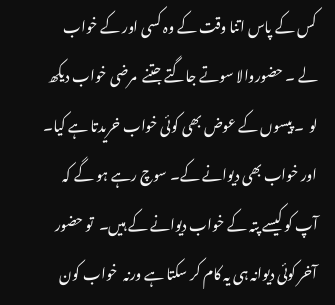کس کے پاس اتنا وقت کے وہ کسی اور کے خواب لے ۔ حضوروالا سوتے جاگتے جتنے  مرضی خواب دیکھ لو  ۔ پیسوں کے عوض بھی کوئی خواب خریدتا ہے کیا۔  اور خواب بھی دیوانے کے۔ سوچ رہے ہو گے کہ آپ کو کیسے پتہ کے خواب دیوانے کے ہیں۔  تو حضور آخر کوئی دیوانہ ہی یہ کام کر سکتا ہے ورنہ  خواب کون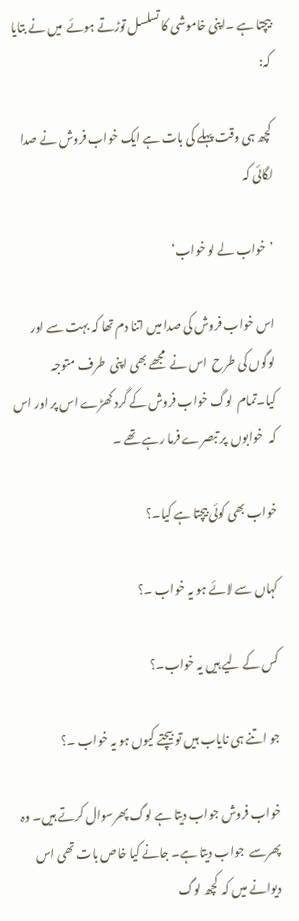بیچتا ہے ۔اپنی خاموشی کا تسلسل توڑتے ہوئے  میں نے بتایا کہ:

کچھ ہی وقت پہلے کی بات ہے ایک خواب فروش نے صدا لگائی کہ

’خواب لے لو خواب‘

اس خواب فروش کی صدا میں اتنا دم تھا کہ بہت سے اور لوگوں کی طرح  اس نے  مجھے بھی اپنی  طرف متوجہ کیا۔تمام  لوگ خواب فروش کے گرد کھڑے اس پر اور اس کہ  خوابوں  پر تبصرے فرما رہے تھے ۔

خواب بھی کوئی بیچتا ہے کیا۔؟

کہاں سے لائے ہو یہ خواب ۔؟

کس کے لیے ہیں یہ خواب۔؟

جو اتنے ہی نایاب ہیں تو بیچتے کیوں ہو یہ خواب ۔؟

خواب فروش جواب دیتا ہے لوگ پھرسوال کرتے ہیں۔ وہ پھرسے  جواب دیتا ہے۔ جانے کیا خاص بات تھی اس دیوانے میں کہ  کچھ لوگ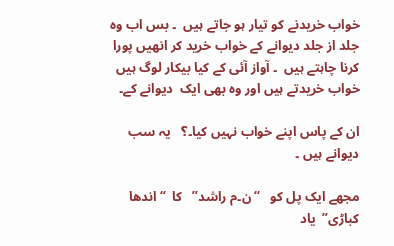خواب خریدنے کو تیار ہو جاتے ہیں  ۔ بس اب وہ جلد از جلد دیوانے کے خواب خرید کر انھیں پورا کرنا چاہتے ہیں  ۔ آواز آئی کے کیا بیکار لوگ ہیں خواب خریدتے ہیں اور وہ بھی ایک  دیوانے کے۔

ان کے پاس اپنے خواب نہیں کیا۔؟   یہ سب دیوانے ہیں ۔

مجھے ایک پل کو   “ن۔م راشد”   کا  “اندھا کباڑی”  یاد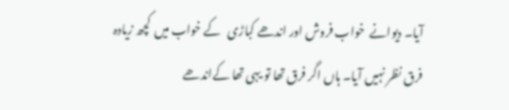آیا۔ دیوانے  خواب فروش اور اندھے کباڑی   کے خواب میں  کچھ زیادہ فرق نظر نہیں آیا۔ ہاں اگر فرق تھا تو یہی تھا کےاندھے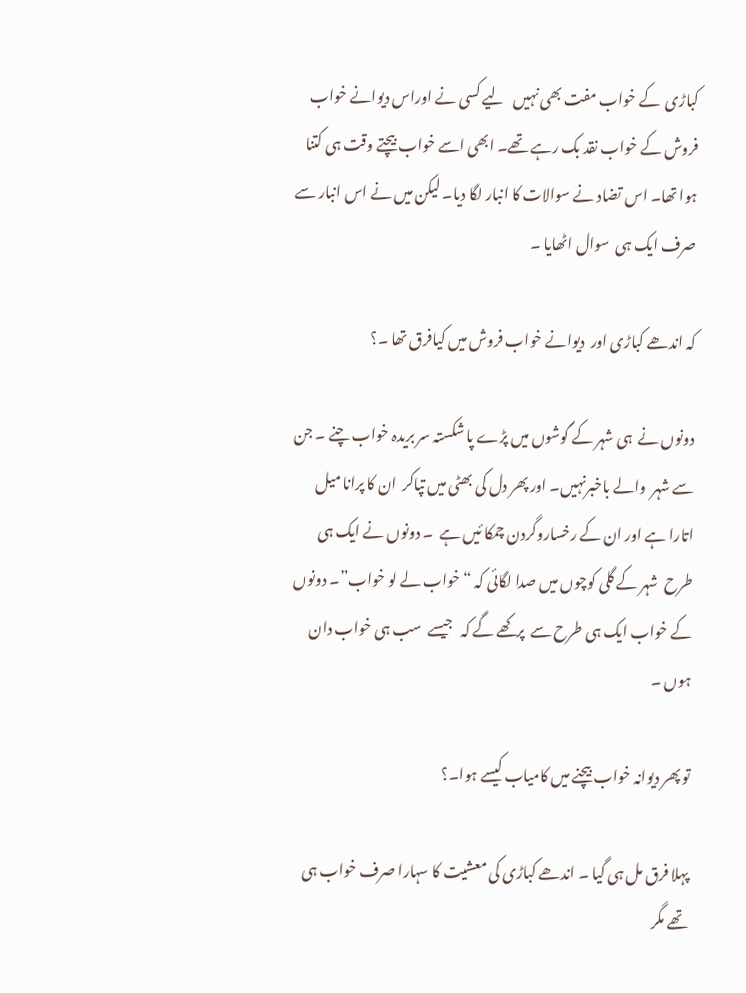کباڑی  کے خواب مفت بھی نہیں   لیے کسی نے اوراس دیوانے خواب فروش کے خواب نقد بک رہے تھے۔ ابھی اسے خواب بیچتے وقت ہی کتنا ہوا تھا۔ اس تضاد نے سوالات کا انبار لگا دیا۔ لیکن میں نے اس انبار سے صرف ایک ہی  سوال اٹھایا ۔

کہ اندھے کباڑی اور  دیوانے خواب فروش میں کیافرق تھا ۔؟

دونوں نے  ہی شہر کے گوشوں میں پڑے پا شکستہ سر بریدہ خواب چنے ۔ جن سے شہر  والے باخبرنہیں۔ اور پھر دل کی بھٹی میں تپاکر  ان کا پرانا میل اتارا ہے اور ان کے رخساروگردن چمکا ئیں ہے  ۔ دونوں نے ایک ہی طرح  شہر کے گلی کوچوں میں صدا لگائی کہ “خواب لے لو خواب”۔ دونوں کے خواب ایک ہی طرح سے  پرکھے گے کہ   جیسے  سب ہی خواب دان ہوں ۔

تو پھر دیوانہ خواب بیچنے میں کامیاب کیسے ہوا۔؟

پہلا فرق مل ہی گیا ۔ اندھے کباڑی کی معشیت کا سہارا صرف خواب ہی تھے مگر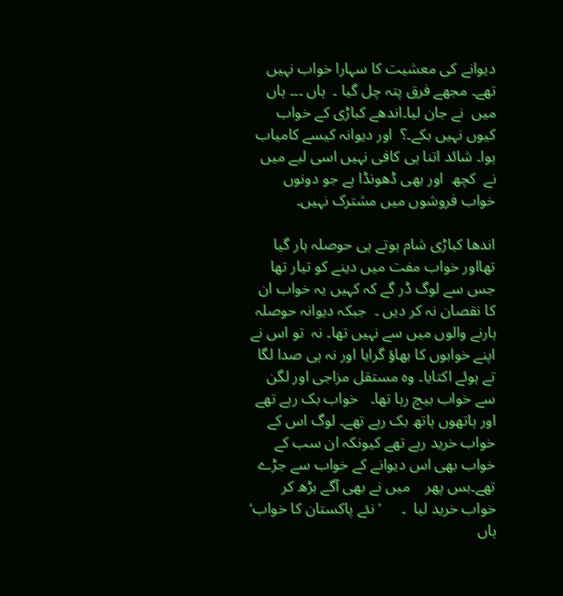دیوانے کی معشیت کا سہارا خواب نہیں تھے۔ مجھے فرق پتہ چل گیا ۔  ہاں ۔۔۔ ہاں میں  نے جان لیا۔اندھے کباڑی کے خواب کیوں نہیں بکے۔؟  اور دیوانہ کیسے کامیاب ہوا۔ شائد اتنا ہی کافی نہیں اسی لیے میں نے  کچھ  اور بھی ڈھونڈا ہے جو دونوں خواب فروشوں میں مشترک نہیں۔

اندھا کباڑی شام ہوتے ہی حوصلہ ہار گیا تھااور خواب مفت میں دینے کو تیار تھا جس سے لوگ ڈر گے کہ کہیں یہ خواب ان کا نقصان نہ کر دیں ۔  جبکہ دیوانہ حوصلہ ہارنے والوں میں سے نہیں تھا۔ نہ  تو اس نے اپنے خوابوں کا بھاؤ گرایا اور نہ ہی صدا لگا تے ہوئے اکتایا۔ وہ مستقل مزاجی اور لگن سے خواب بیچ رہا تھا۔   خواب بک رہے تھے اور ہاتھوں ہاتھ بک رہے تھے۔ لوگ اس کے خواب خرید رہے تھے کیونکہ ان سب کے خواب بھی اس دیوانے کے خواب سے جڑے تھے۔بس پھر    میں نے بھی آگے بڑھ کر خواب خرید لیا  ۔     ’نئے پاکستان کا خواب‘ ہاں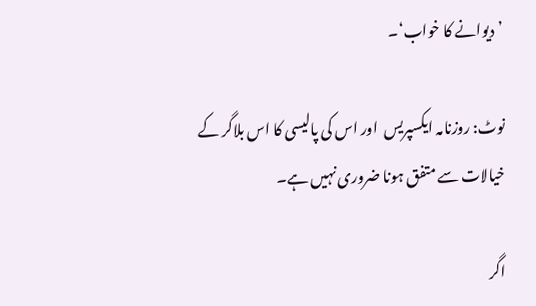’دیوانے کا خواب‘۔

نوٹ: روزنامہ ایکسپریس  اور اس کی پالیسی کا اس بلاگر کے خیالات سے متفق ہونا ضروری نہیں ہے۔

اگر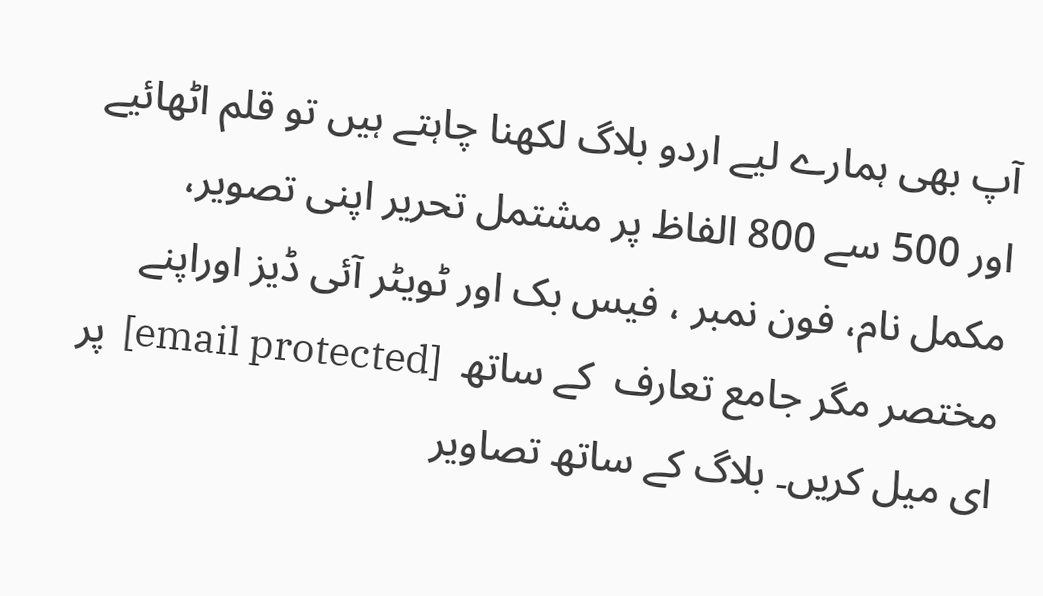آپ بھی ہمارے لیے اردو بلاگ لکھنا چاہتے ہیں تو قلم اٹھائیے اور 500 سے 800 الفاظ پر مشتمل تحریر اپنی تصویر،   مکمل نام، فون نمبر ، فیس بک اور ٹویٹر آئی ڈیز اوراپنے مختصر مگر جامع تعارف  کے ساتھ  [email protected]  پر ای میل کریں۔ بلاگ کے ساتھ تصاویر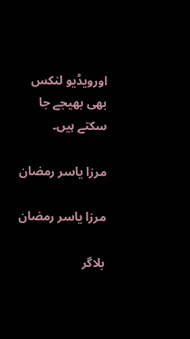اورویڈیو لنکس بھی بھیجے جا سکتے ہیں۔

مرزا یاسر رمضان

مرزا یاسر رمضان

بلاگر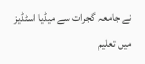نے جامعہ گجرات سے میڈیا اسٹڈیز میں تعلیم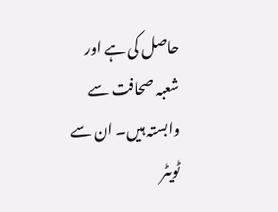حاصل کی ہے اور شعبہ صحافت سے وابستہ ہیں۔ ان سے ٹویٹر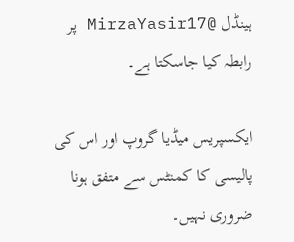ہینڈل @MirzaYasir17 پر رابطہ کیا جاسکتا ہے۔

ایکسپریس میڈیا گروپ اور اس کی پالیسی کا کمنٹس سے متفق ہونا ضروری نہیں۔